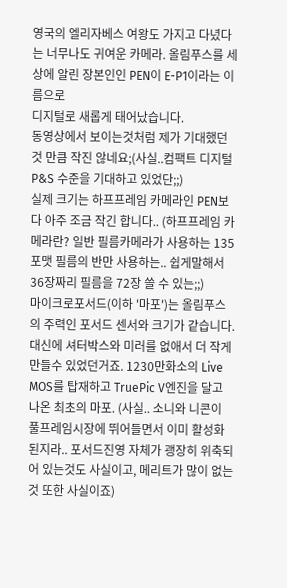영국의 엘리자베스 여왕도 가지고 다녔다는 너무나도 귀여운 카메라. 올림푸스를 세상에 알린 장본인인 PEN이 E-P1이라는 이름으로
디지털로 새롭게 태어났습니다.
동영상에서 보이는것처럼 제가 기대했던것 만큼 작진 않네요;(사실..컴팩트 디지털 P&S 수준을 기대하고 있었단;;)
실제 크기는 하프프레임 카메라인 PEN보다 아주 조금 작긴 합니다.. (하프프레임 카메라란? 일반 필름카메라가 사용하는 135포맷 필름의 반만 사용하는.. 쉽게말해서 36장짜리 필름을 72장 쓸 수 있는;;)
마이크로포서드(이하 '마포')는 올림푸스의 주력인 포서드 센서와 크기가 같습니다. 대신에 셔터박스와 미러를 없애서 더 작게 만들수 있었던거죠. 1230만화소의 Live MOS를 탑재하고 TruePic V엔진을 달고 나온 최초의 마포. (사실.. 소니와 니콘이 풀프레임시장에 뛰어들면서 이미 활성화 된지라.. 포서드진영 자체가 괭장히 위축되어 있는것도 사실이고, 메리트가 많이 없는것 또한 사실이죠)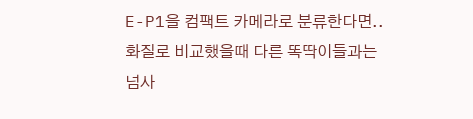E-P1을 컴팩트 카메라로 분류한다면.. 화질로 비교했을때 다른 똑딱이들과는 넘사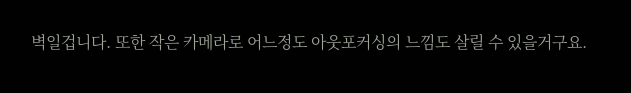벽일겁니다. 또한 작은 카메라로 어느정도 아웃포커싱의 느낌도 살릴 수 있을거구요.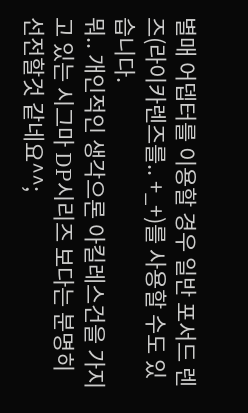별매 어뎁터를 이용할 경우 일반 포서드 렌즈(라이카렌즈를.. +_+)를 사용할 수도 있습니다.
뭐.. 개인적인 생각으론 아킬레스건을 가지고 있는 시그마 DP시리즈 보다는 분명히 선전할것 같네요^^;